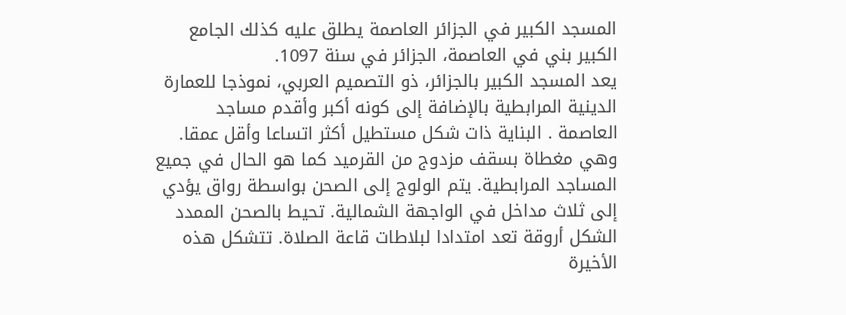المسجد الكبير في الجزائر العاصمة يطلق عليه كذلك الجامع الكبير بني في العاصمة، الجزائر في سنة 1097.
يعد المسجد الكبير بالجزائر، ذو التصميم العربي، نموذجا للعمارة الدينية المرابطية بالإضافة إلى كونه أكبر وأقدم مساجد العاصمة . البناية ذات شكل مستطيل أكثر اتساعا وأقل عمقا. وهي مغطاة بسقف مزدوج من القرميد كما هو الحال في جميع المساجد المرابطية. يتم الولوج إلى الصحن بواسطة رواق يؤدي إلى ثلاث مداخل في الواجهة الشمالية. تحيط بالصحن الممدد الشكل أروقة تعد امتدادا لبلاطات قاعة الصلاة. تتشكل هذه الأخيرة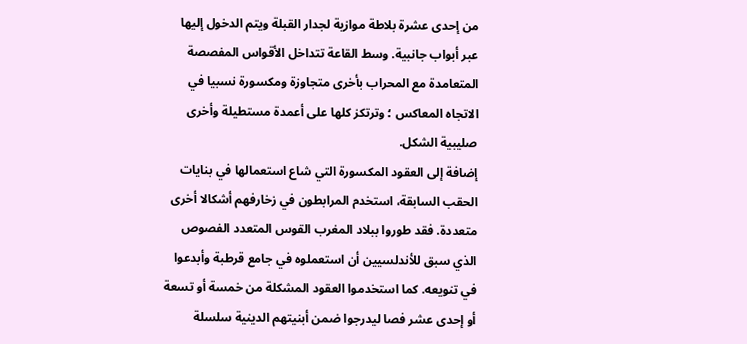من إحدى عشرة بلاطة موازية لجدار القبلة ويتم الدخول إليها عبر أبواب جانبية. وسط القاعة تتداخل الأقواس المفصصة المتعامدة مع المحراب بأخرى متجاوزة ومكسورة نسبيا في الاتجاه المعاكس ؛ وترتكز كلها على أعمدة مستطيلة وأخرى صليبية الشكل.
إضافة إلى العقود المكسورة التي شاع استعمالها في بنايات الحقب السابقة، استخدم المرابطون في زخارفهم أشكالا أخرى متعددة. فقد طوروا ببلاد المغرب القوس المتعدد الفصوص الذي سبق للأندلسيين أن استعملوه في جامع قرطبة وأبدعوا في تنويعه. كما استخدموا العقود المشكلة من خمسة أو تسعة أو إحدى عشر فصا ليدرجوا ضمن أبنيتهم الدينية سلسلة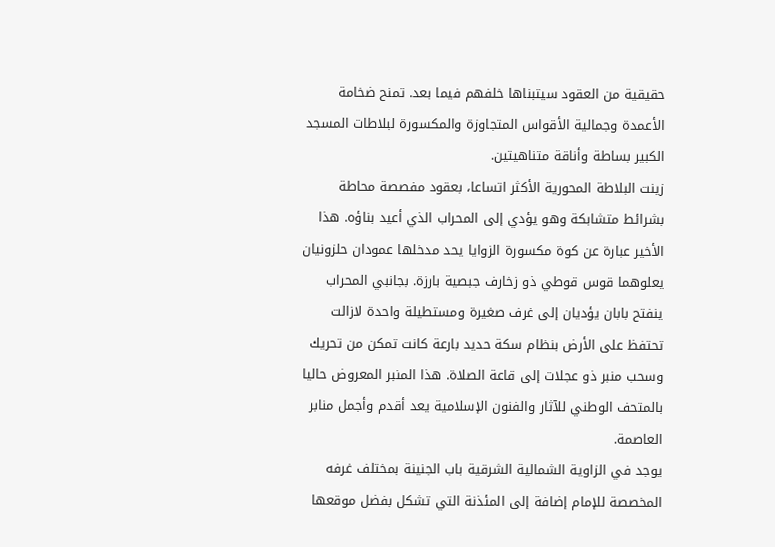حقيقية من العقود سيتبناها خلفهم فيما بعد. تمنح ضخامة الأعمدة وجمالية الأقواس المتجاوزة والمكسورة لبلاطات المسجد الكبير بساطة وأناقة متناهيتين.
زينت البلاطة المحورية الأكثر اتساعا، بعقود مفصصة محاطة بشرائط متشابكة وهو يؤدي إلى المحراب الذي أعيد بناؤه. هذا الأخير عبارة عن كوة مكسورة الزوايا يحد مدخلها عمودان حلزونيان يعلوهما قوس قوطي ذو زخارف جبصية بارزة. بجانبي المحراب ينفتح بابان يؤديان إلى غرف صغيرة ومستطيلة واحدة لازالت تحتفظ على الأرض بنظام سكة حديد بارعة كانت تمكن من تحريك وسحب منبر ذو عجلات إلى قاعة الصلاة. هذا المنبر المعروض حاليا بالمتحف الوطني للآثار والفنون الإسلامية يعد أقدم وأجمل منابر العاصمة.
يوجد في الزاوية الشمالية الشرقية باب الجنينة بمختلف غرفه المخصصة للإمام إضافة إلى المئذنة التي تشكل بفضل موقعها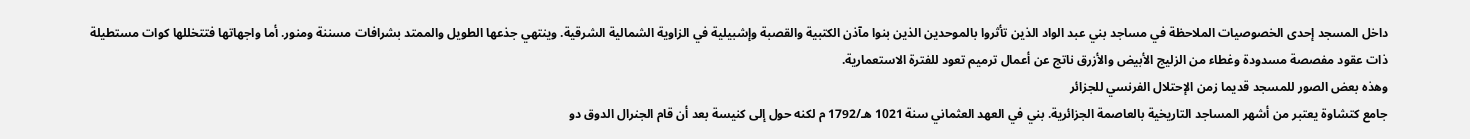داخل المسجد إحدى الخصوصيات الملاحظة في مساجد بني عبد الواد الذين تأثروا بالموحدين الذين بنوا مآذن الكتبية والقصبة وإشبيلية في الزاوية الشمالية الشرقية. وينتهي جذعها الطويل والممتد بشرافات مسننة ومنور. أما واجهاتها فتتخللها كوات مستطيلة ذات عقود مفصصة مسدودة وغطاء من الزليج الأبيض والأزرق ناتج عن أعمال ترميم تعود للفترة الاستعمارية.
وهذه بعض الصور للمسجد قديما زمن الإحتلال الفرنسي للجزائر
جامع كتشاوة يعتبر من أشهر المساجد التاريخية بالعاصمة الجزائرية. بني في العهد العثماني سنة 1021 هـ/1792 م لكنه حول إلى كنيسة بعد أن قام الجنرال الدوق دو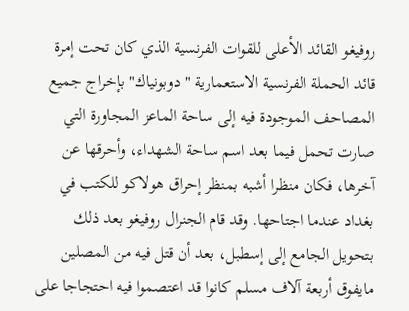روفيغو القائد الأعلى للقوات الفرنسية الذي كان تحت إمرة قائد الحملة الفرنسية الاستعمارية "دوبونياك" بإخراج جميع المصاحف الموجودة فيه إلى ساحة الماعز المجاورة التي صارت تحمل فيما بعد اسم ساحة الشهداء، وأحرقها عن آخرها، فكان منظرا أشبه بمنظر إحراق هولاكو للكتب في بغداد عندما اجتاحها. وقد قام الجنرال روفيغو بعد ذلك بتحويل الجامع إلى إسطبل، بعد أن قتل فيه من المصلين مايفوق أربعة آلاف مسلم كانوا قد اعتصموا فيه احتجاجا على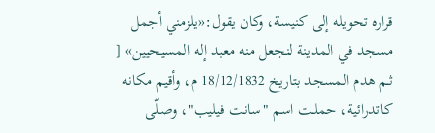قراره تحويله إلى كنيسة، وكان يقول:«يلزمني أجمل مسجد في المدينة لنجعل منه معبد إله المسيحيين» [ ثـم هدم المسجد بتاريخ 18/12/1832 م، وأقيم مكانه كاتدرائية، حملـت اسم "سانت فيليب"، وصلّى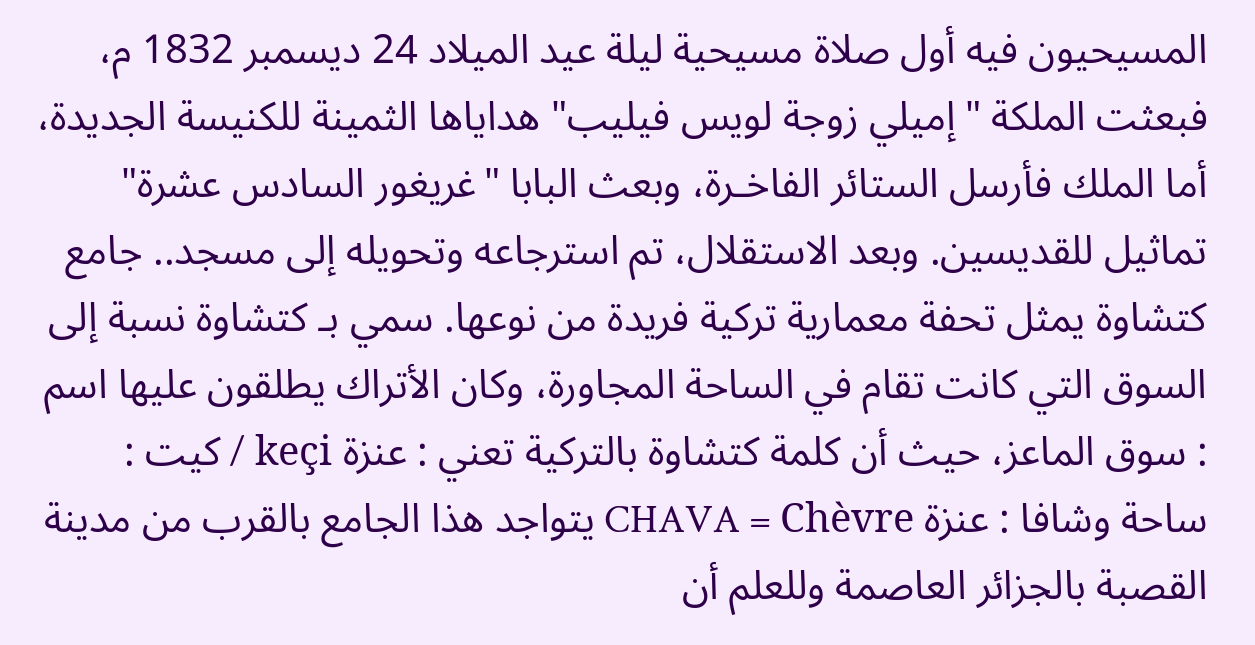المسيحيون فيه أول صلاة مسيحية ليلة عيد الميلاد 24 ديسمبر 1832 م، فبعثت الملكة "إميلي زوجة لويس فيليب" هداياها الثمينة للكنيسة الجديدة، أما الملك فأرسل الستائر الفاخـرة، وبعث البابا "غريغور السادس عشرة" تماثيل للقديسين. وبعد الاستقلال، تم استرجاعه وتحويله إلى مسجد.. جامع كتشاوة يمثل تحفة معمارية تركية فريدة من نوعها. سمي بـ كتشاوة نسبة إلى السوق التي كانت تقام في الساحة المجاورة، وكان الأتراك يطلقون عليها اسم : سوق الماعز، حيث أن كلمة كتشاوة بالتركية تعني : عنزة keçi / كيت : ساحة وشافا : عنزة CHAVA = Chèvre يتواجد هذا الجامع بالقرب من مدينة القصبة بالجزائر العاصمة وللعلم أن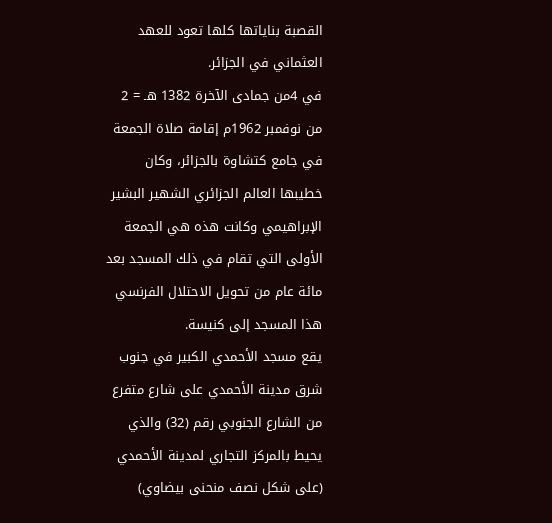القصبة بناياتها كلها تعود للعهد العثماني في الجزائر.
في 4من جمادى الآخرة 1382 هـ = 2 من نوفمبر 1962م إقامة صلاة الجمعة في جامع كتشاوة بالجزائر، وكان خطيبها العالم الجزائري الشهير البشير الإبراهيمي وكانت هذه هي الجمعة الأولى التي تقام في ذلك المسجد بعد مائة عام من تحويل الاحتلال الفرنسي هذا المسجد إلى كنيسة.
يقع مسجد الأحمدي الكبير في جنوب شرق مدينة الأحمدي على شارع متفرع من الشارع الجنوبي رقم (32) والذي يحيط بالمركز التجاري لمدينة الأحمدي (على شكل نصف منحنى بيضاوي)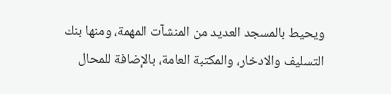ويحيط بالمسجد العديد من المنشآت المهمة، ومنها بنك التسليف والادخار، والمكتبة العامة، بالإضافة للمحال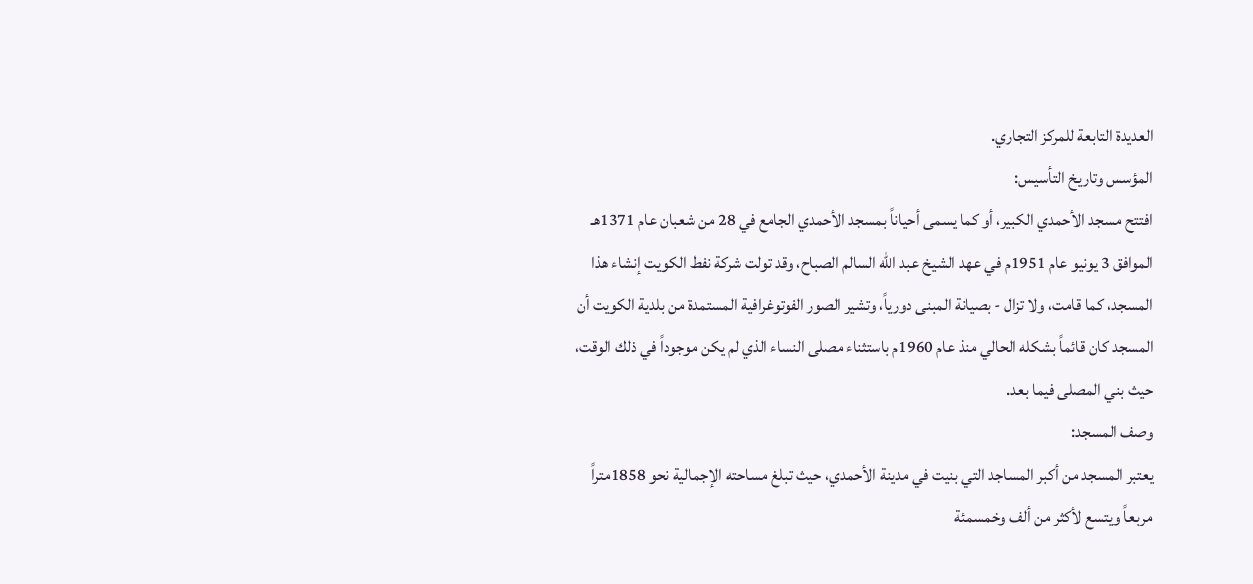العديدة التابعة للمركز التجاري.
المؤسس وتاريخ التأسيس:
افتتح مسجد الأحمدي الكبير، أو كما يسمى أحياناً بمسجد الأحمدي الجامع في 28 من شعبان عام 1371هـ الموافق 3 يونيو عام 1951م في عهد الشيخ عبد الله السالم الصباح، وقد تولت شركة نفط الكويت إنشاء هذا المسجد، كما قامت، ولا تزال - بصيانة المبنى دورياً، وتشير الصور الفوتوغرافية المستمدة من بلدية الكويت أن المسجد كان قائماً بشكله الحالي منذ عام 1960م باستثناء مصلى النساء الذي لم يكن موجوداً في ذلك الوقت، حيث بني المصلى فيما بعد.
وصف المسجد:
يعتبر المسجد من أكبر المساجد التي بنيت في مدينة الأحمدي، حيث تبلغ مساحته الإجمالية نحو 1858متراً مربعاً ويتسع لأكثر من ألف وخمسمئة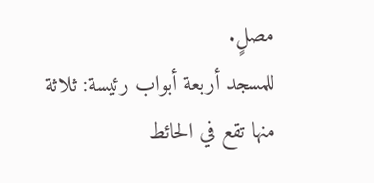مصلٍ.
للمسجد أربعة أبواب رئيسة: ثلاثة منها تقع في الحائط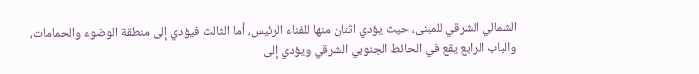الشمالي الشرقي للمبنى، حيث يؤدي اثنان منها للفناء الرئيس، أما الثالث فيؤدي إلى منطقة الوضوء والحمامات، والباب الرابع يقع في الحائط الجنوبي الشرقي ويؤدي إلى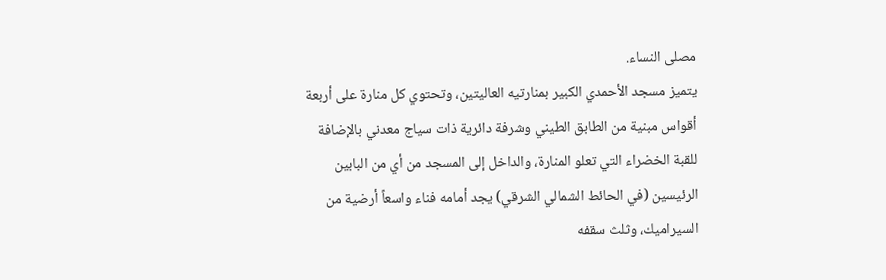مصلى النساء.
يتميز مسجد الأحمدي الكبير بمنارتيه العاليتين، وتحتوي كل منارة على أربعة أقواس مبنية من الطابق الطيني وشرفة دائرية ذات سياج معدني بالإضافة للقبة الخضراء التي تعلو المنارة، والداخل إلى المسجد من أي من البابين الرئيسين (في الحائط الشمالي الشرقي) يجد أمامه فناء واسعاً أرضية من السيراميك، وثلث سقفه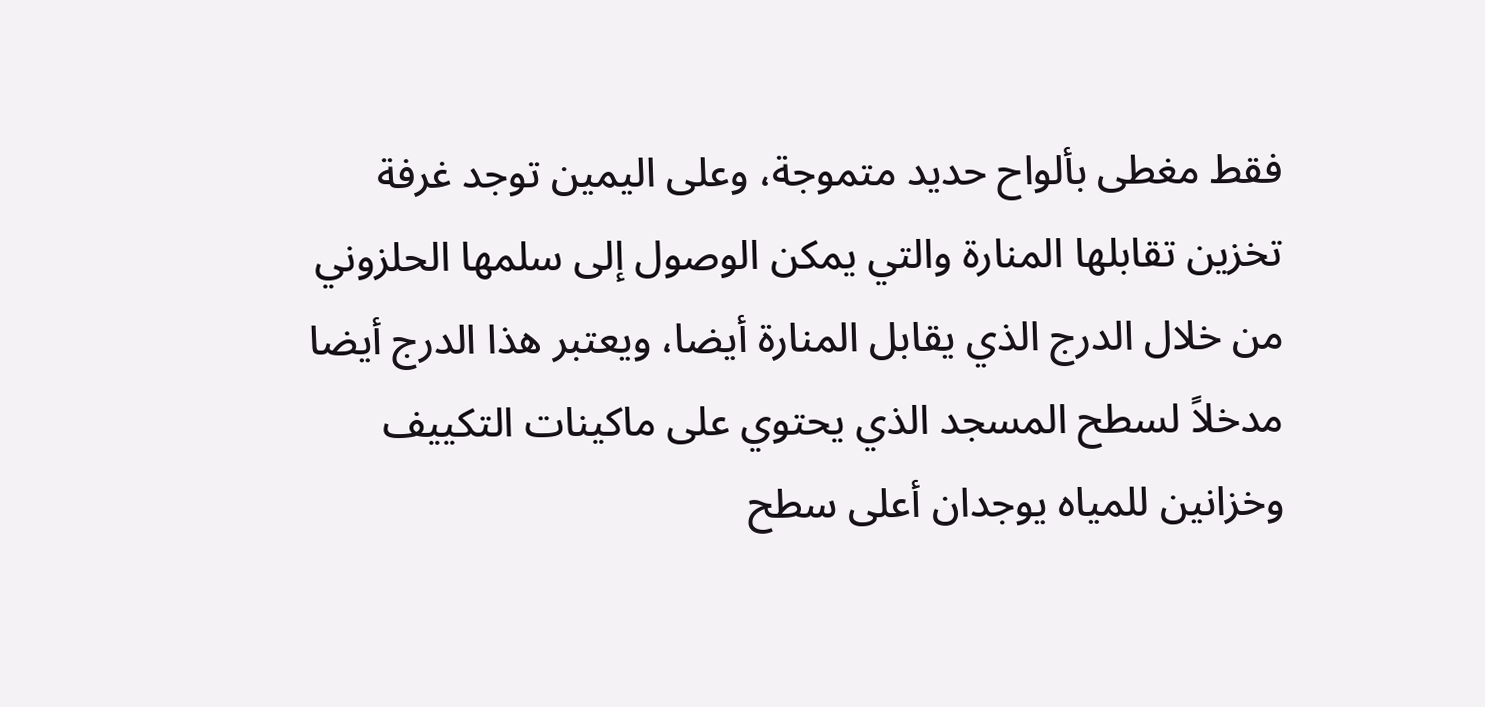فقط مغطى بألواح حديد متموجة، وعلى اليمين توجد غرفة تخزين تقابلها المنارة والتي يمكن الوصول إلى سلمها الحلزوني من خلال الدرج الذي يقابل المنارة أيضا، ويعتبر هذا الدرج أيضا مدخلاً لسطح المسجد الذي يحتوي على ماكينات التكييف وخزانين للمياه يوجدان أعلى سطح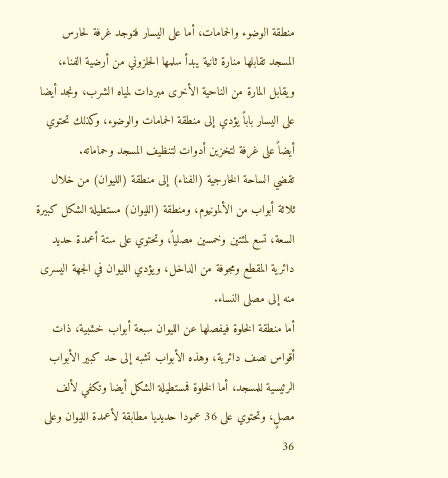منطقة الوضوء والحمامات، أما على اليسار فتوجد غرفة لحارس المسجد تقابلها منارة ثانية يبدأ سلمها الحلزوني من أرضية الفناء، ويقابل المارة من الناحية الأخرى مبردات لمياه الشرب، ونجد أيضا على اليسار باباً يؤدي إلى منطقة الحمامات والوضوء، وكذلك تحتوي أيضاً على غرفة لتخزين أدوات لتنظيف المسجد وحماماته.
تقضي الساحة الخارجية (الفناء) إلى منطقة (الليوان) من خلال ثلاثة أبواب من الألمونيوم، ومنطقة (الليوان) مستطيلة الشكل كبيرة السعة، تسع لمئتين وخمسين مصلياً، وتحتوي على ستة أعمدة حديد دائرية المقطع ومجوفة من الداخل، ويؤدي الليوان في الجهة اليسرى منه إلى مصلى النساء.
أما منطقة الخلوة فيفصلها عن الليوان سبعة أبواب خشبية، ذات أقواس نصف دائرية، وهذه الأبواب تشبه إلى حد كبير الأبواب الرئيسية للمسجد، أما الخلوة فمستطيلة الشكل أيضا وتكفي لألف مصلٍ، وتحتوي على 36 عمودا حديديا مطابقة لأعمدة الليوان وعلى 36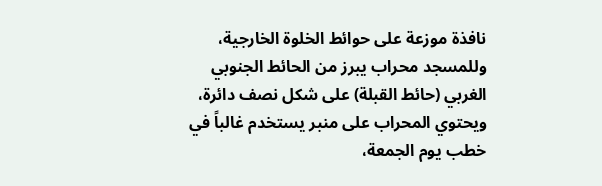نافذة موزعة على حوائط الخلوة الخارجية، وللمسجد محراب يبرز من الحائط الجنوبي الغربي (حائط القبلة) على شكل نصف دائرة، ويحتوي المحراب على منبر يستخدم غالباً في خطب يوم الجمعة،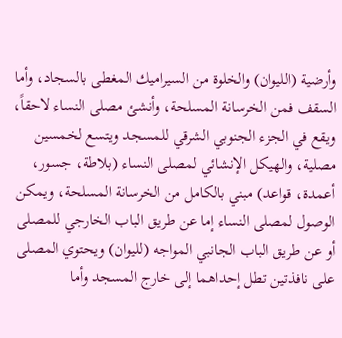وأرضية (الليوان) والخلوة من السيراميك المغطى بالسجاد، وأما السقف فمن الخرسانة المسلحة، وأنشئ مصلى النساء لاحقاً، ويقع في الجزء الجنوبي الشرقي للمسجد ويتسع لخمسين مصلية، والهيكل الإنشائي لمصلى النساء (بلاطة، جسور، أعمدة، قواعد) مبني بالكامل من الخرسانة المسلحة، ويمكن الوصول لمصلى النساء إما عن طريق الباب الخارجي للمصلى أو عن طريق الباب الجانبي المواجه (لليوان) ويحتوي المصلى على نافذتين تطل إحداهما إلى خارج المسجد وأما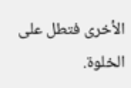الأخرى فتطل على الخلوة.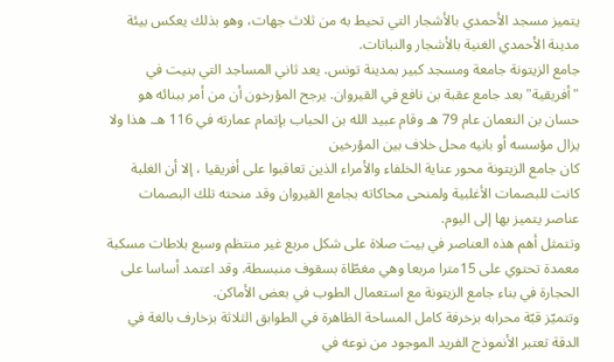يتميز مسجد الأحمدي بالأشجار التي تحيط به من ثلاث جهات، وهو بذلك يعكس بيئة مدينة الأحمدي الغنية بالأشجار والنباتات.
جامع الزيتونة جامعة ومسجد كبير بمدينة تونس. يعد ثاني المساجد التي بنيت في "أفريقية" بعد جامع عقبة بن نافع في القيروان. يرجح المؤرخون أن من أمر ببنائه هو حسان بن النعمان عام 79 هـ وقام عبيد الله بن الحباب بإتمام عمارته في 116 هـ. هذا ولا يزال مؤسسه أو بانيه محل خلاف بين المؤرخين
كان جامع الزيتونة محور عناية الخلفاء والأمراء الذين تعاقبوا على أفريقيا ، إلا أن الغلبة كانت للبصمات الأغلبية ولمنحى محاكاته بجامع القيروان وقد منحته تلك البصمات عناصر يتميز بها إلى اليوم.
وتتمثل أهم هذه العناصر في بيت صلاة على شكل مربع غير منتظم وسبع بلاطات مسكبة معمدة تحتوي على 15مترا مربعا وهي مغطّاة بسقوف منبسطة. وقد اعتمد أساسا على الحجارة في بناء جامع الزيتونة مع استعمال الطوب في بعض الأماكن.
وتتميّز قبّة محرابه بزخرفة كامل المساحة الظاهرة في الطوابق الثلاثة بزخارف بالغة في الدقة تعتبر الأنموذج الفريد الموجود من نوعه في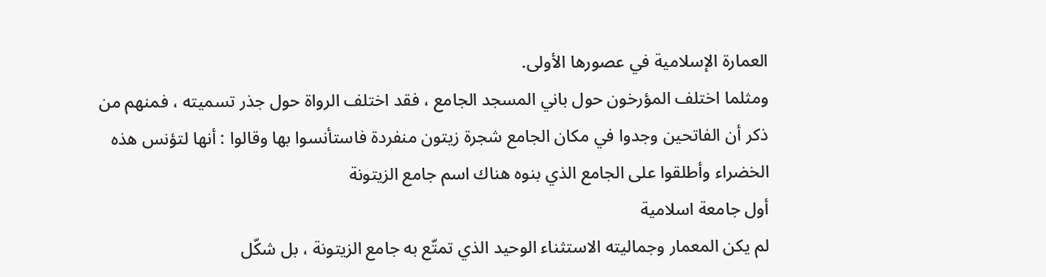العمارة الإسلامية في عصورها الأولى.
ومثلما اختلف المؤرخون حول باني المسجد الجامع ، فقد اختلف الرواة حول جذر تسميته ، فمنهم من ذكر أن الفاتحين وجدوا في مكان الجامع شجرة زيتون منفردة فاستأنسوا بها وقالوا : أنها لتؤنس هذه الخضراء وأطلقوا على الجامع الذي بنوه هناك اسم جامع الزيتونة
أول جامعة اسلامية
لم يكن المعمار وجماليته الاستثناء الوحيد الذي تمتّع به جامع الزيتونة ، بل شكّل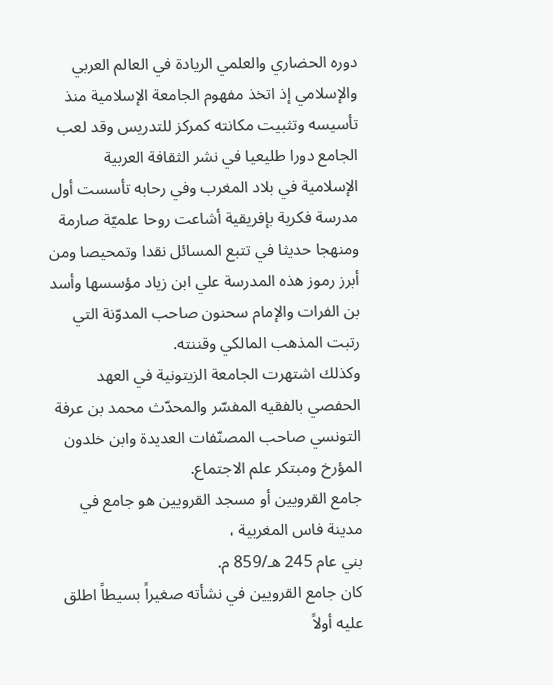دوره الحضاري والعلمي الريادة في العالم العربي والإسلامي إذ اتخذ مفهوم الجامعة الإسلامية منذ تأسيسه وتثبيت مكانته كمركز للتدريس وقد لعب الجامع دورا طليعيا في نشر الثقافة العربية الإسلامية في بلاد المغرب وفي رحابه تأسست أول مدرسة فكرية بإفريقية أشاعت روحا علميّة صارمة ومنهجا حديثا في تتبع المسائل نقدا وتمحيصا ومن أبرز رموز هذه المدرسة علي ابن زياد مؤسسها وأسد بن الفرات والإمام سحنون صاحب المدوّنة التي رتبت المذهب المالكي وقننته.
وكذلك اشتهرت الجامعة الزيتونية في العهد الحفصي بالفقيه المفسّر والمحدّث محمد بن عرفة التونسي صاحب المصنّفات العديدة وابن خلدون المؤرخ ومبتكر علم الاجتماع.
جامع القرويين أو مسجد القرويين هو جامع في مدينة فاس المغربية ،
بني عام 245 هـ/859 م.
كان جامع القرويين في نشأته صغيراً بسيطاً اطلق عليه أولاً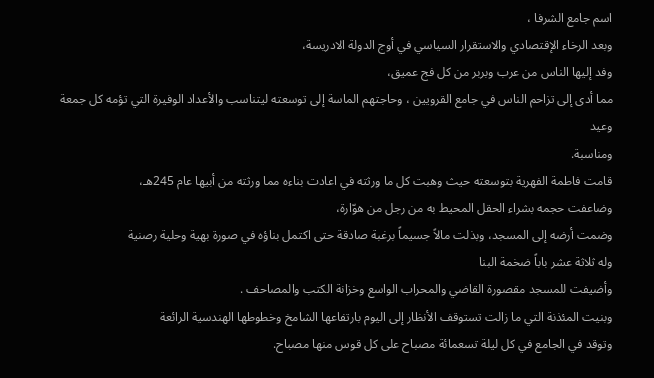اسم جامع الشرفا ،
وبعد الرخاء الإقتصادي والاستقرار السياسي في أوج الدولة الادريسة،
وفد إليها الناس من عرب وبربر من كل فج عميق،
مما أدى إلى تزاحم الناس في جامع القرويين ، وحاجتهم الماسة إلى توسعته ليتناسب والأعداد الوفيرة التي تؤمه كل جمعة وعيد
ومناسبة.
قامت فاطمة الفهرية بتوسعته حيث وهبت كل ما ورثته في اعادت بناءه مما ورثته من أبيها عام 245هـ،
وضاعفت حجمه بشراء الحقل المحيط به من رجل من هوّارة،
وضمت أرضه إلى المسجد، وبذلت مالاً جسيماً برغبة صادقة حتى اكتمل بناؤه في صورة بهية وحلية رصنية
وله ثلاثة عشر باباً ضخمة البنا
وأضيفت للمسجد مقصورة القاضي والمحراب الواسع وخزانة الكتب والمصاحف .
وبنيت المئذنة التي ما زالت تستوقف الأنظار إلى اليوم بارتفاعها الشامخ وخطوطها الهندسية الرائعة
وتوقد في الجامع في كل ليلة تسعمائة مصباح على كل قوس منها مصباح.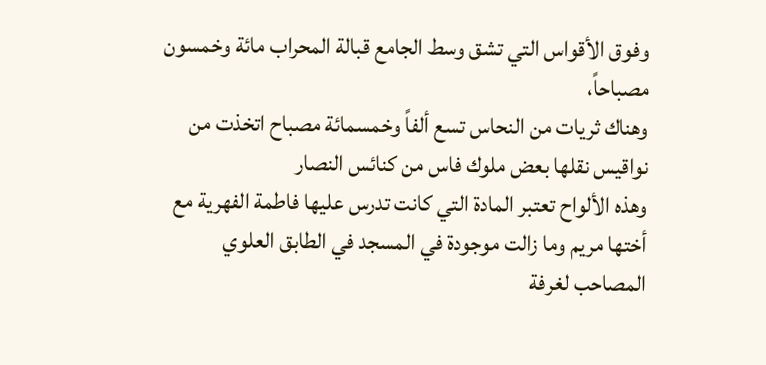وفوق الأقواس التي تشق وسط الجامع قبالة المحراب مائة وخمسون مصباحاً،
وهناك ثريات من النحاس تسع ألفاً وخمسمائة مصباح اتخذت من نواقيس نقلها بعض ملوك فاس من كنائس النصار
وهذه الألواح تعتبر المادة التي كانت تدرس عليها فاطمة الفهرية مع أختها مريم وما زالت موجودة في المسجد في الطابق العلوي
المصاحب لغرفة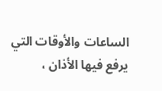الساعات والأوقات التي يرفع فيها الأذان ،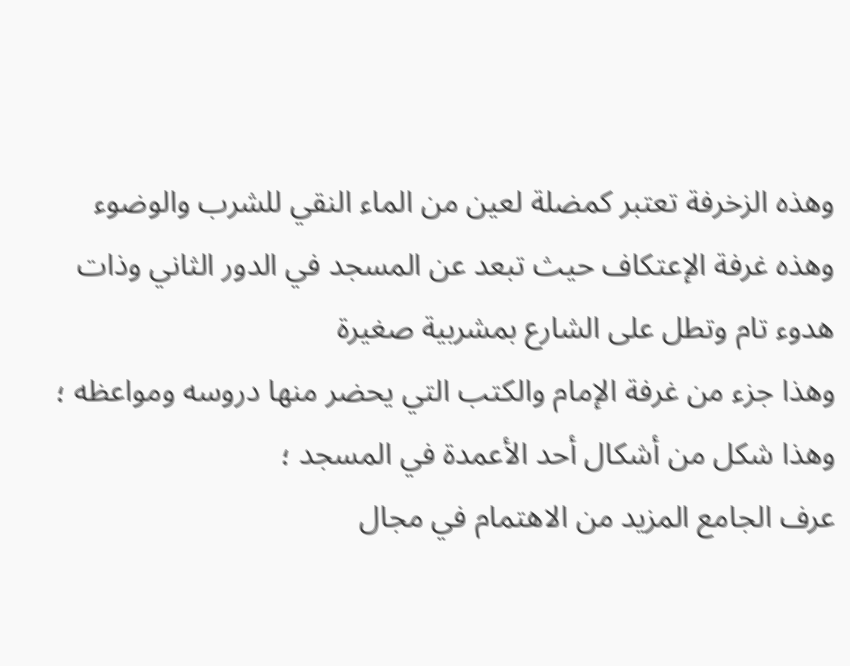وهذه الزخرفة تعتبر كمضلة لعين من الماء النقي للشرب والوضوء
وهذه غرفة الإعتكاف حيث تبعد عن المسجد في الدور الثاني وذات هدوء تام وتطل على الشارع بمشربية صغيرة
وهذا جزء من غرفة الإمام والكتب التي يحضر منها دروسه ومواعظه ؛
وهذا شكل من أشكال أحد الأعمدة في المسجد ؛
عرف الجامع المزيد من الاهتمام في مجال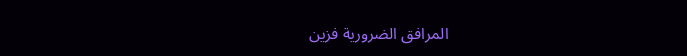المرافق الضرورية فزين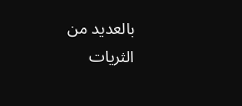بالعديد من الثريات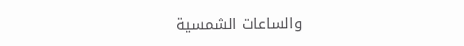والساعات الشمسية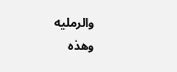والرمليه
وهذه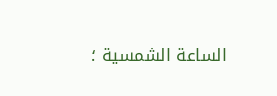الساعة الشمسية ؛